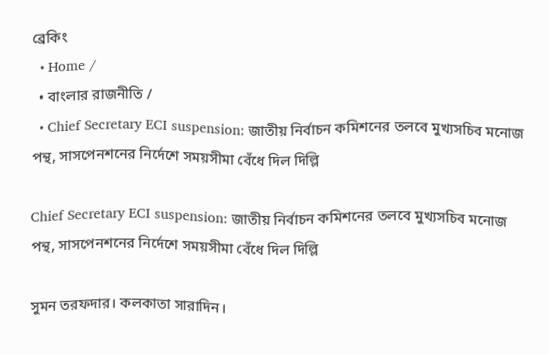ব্রেকিং
  • Home /
  • বাংলার রাজনীতি /
  • Chief Secretary ECI suspension: জাতীয় নির্বাচন কমিশনের তলবে মুখ্যসচিব মনোজ পন্থ, সাসপেনশনের নির্দেশে সময়সীমা বেঁধে দিল দিল্লি

Chief Secretary ECI suspension: জাতীয় নির্বাচন কমিশনের তলবে মুখ্যসচিব মনোজ পন্থ, সাসপেনশনের নির্দেশে সময়সীমা বেঁধে দিল দিল্লি

সুমন তরফদার। কলকাতা সারাদিন।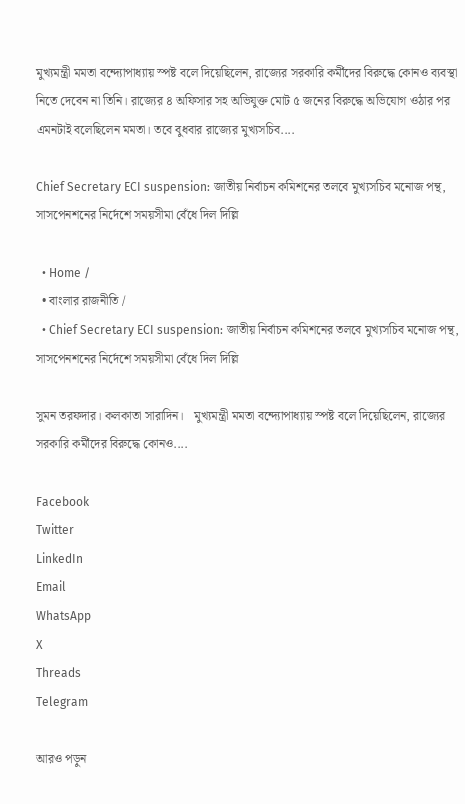মুখ্যমন্ত্রী মমতা বন্দ্যোপাধ্যায় স্পষ্ট বলে দিয়েছিলেন, রাজ্যের সরকারি কর্মীদের বিরুদ্ধে কোনও ব্যবস্থা নিতে দেবেন না তিনি। রাজ্যের ৪ অফিসার সহ অভিযুক্ত মোট ৫ জনের বিরুদ্ধে অভিযোগ ওঠার পর এমনটাই বলেছিলেন মমতা। তবে বুধবার রাজ্যের মুখ্যসচিব....

Chief Secretary ECI suspension: জাতীয় নির্বাচন কমিশনের তলবে মুখ্যসচিব মনোজ পন্থ, সাসপেনশনের নির্দেশে সময়সীমা বেঁধে দিল দিল্লি

  • Home /
  • বাংলার রাজনীতি /
  • Chief Secretary ECI suspension: জাতীয় নির্বাচন কমিশনের তলবে মুখ্যসচিব মনোজ পন্থ, সাসপেনশনের নির্দেশে সময়সীমা বেঁধে দিল দিল্লি

সুমন তরফদার। কলকাতা সারাদিন।   মুখ্যমন্ত্রী মমতা বন্দ্যোপাধ্যায় স্পষ্ট বলে দিয়েছিলেন, রাজ্যের সরকারি কর্মীদের বিরুদ্ধে কোনও....

Facebook
Twitter
LinkedIn
Email
WhatsApp
X
Threads
Telegram

আরও পড়ুন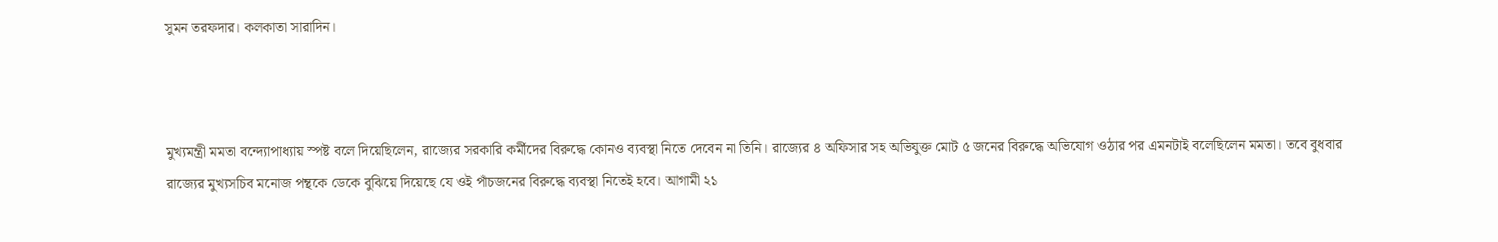সুমন তরফদার। কলকাতা সারাদিন।



মুখ্যমন্ত্রী মমতা বন্দ্যোপাধ্যায় স্পষ্ট বলে দিয়েছিলেন, রাজ্যের সরকারি কর্মীদের বিরুদ্ধে কোনও ব্যবস্থা নিতে দেবেন না তিনি। রাজ্যের ৪ অফিসার সহ অভিযুক্ত মোট ৫ জনের বিরুদ্ধে অভিযোগ ওঠার পর এমনটাই বলেছিলেন মমতা। তবে বুধবার রাজ্যের মুখ্যসচিব মনোজ পন্থকে ডেকে বুঝিয়ে দিয়েছে যে ওই পাঁচজনের বিরুদ্ধে ব্যবস্থা নিতেই হবে। আগামী ২১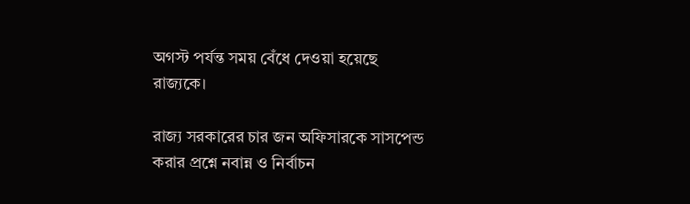অগস্ট পর্যন্ত সময় বেঁধে দেওয়া হয়েছে রাজ্যকে।

রাজ্য সরকারের চার জন অফিসারকে সাসপেন্ড করার প্রশ্নে নবান্ন ও নির্বাচন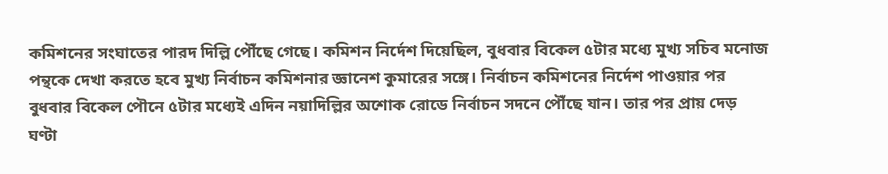কমিশনের সংঘাতের পারদ দিল্লি পৌঁছে গেছে। কমিশন নির্দেশ দিয়েছিল, বুধবার বিকেল ৫টার মধ্যে মুখ্য সচিব মনোজ পন্থকে দেখা করতে হবে মুখ্য নির্বাচন কমিশনার জ্ঞানেশ কুমারের সঙ্গে। নির্বাচন কমিশনের নির্দেশ পাওয়ার পর বুধবার বিকেল পৌনে ৫টার মধ্যেই এদিন নয়াদিল্লির অশোক রোডে নির্বাচন সদনে পৌঁছে যান। তার পর প্রায় দেড় ঘণ্টা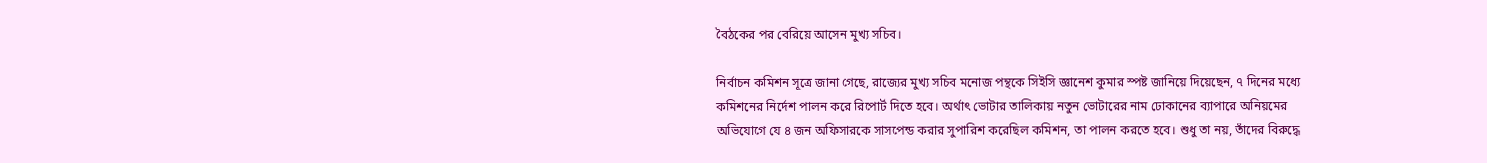বৈঠকের পর বেরিয়ে আসেন মুখ্য সচিব।

নির্বাচন কমিশন সূত্রে জানা গেছে, রাজ্যের মুখ্য সচিব মনোজ পন্থকে সিইসি জ্ঞানেশ কুমার স্পষ্ট জানিয়ে দিয়েছেন, ৭ দিনের মধ্যে কমিশনের নির্দেশ পালন করে রিপোর্ট দিতে হবে। অর্থাৎ ভোটার তালিকায় নতুন ভোটারের নাম ঢোকানের ব্যাপারে অনিয়মের অভিযোগে যে ৪ জন অফিসারকে সাসপেন্ড করার সুপারিশ করেছিল কমিশন, তা পালন করতে হবে। শুধু তা নয়, তাঁদের বিরুদ্ধে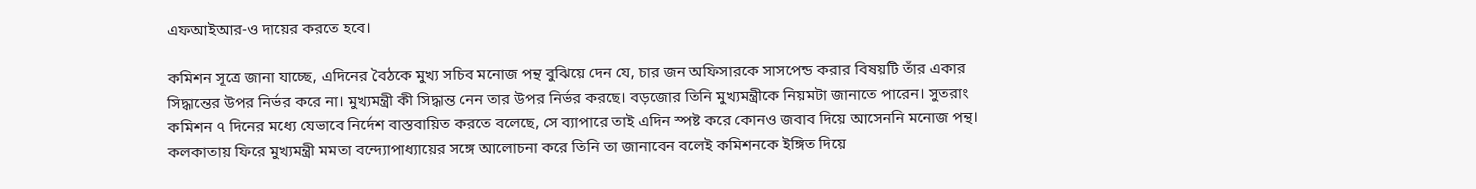এফআইআর-ও দায়ের করতে হবে।

কমিশন সূত্রে জানা যাচ্ছে, এদিনের বৈঠকে মুখ্য সচিব মনোজ পন্থ বুঝিয়ে দেন যে, চার জন অফিসারকে সাসপেন্ড করার বিষয়টি তাঁর একার সিদ্ধান্তের উপর নির্ভর করে না। মুখ্যমন্ত্রী কী সিদ্ধান্ত নেন তার উপর নির্ভর করছে। বড়জোর তিনি মুখ্যমন্ত্রীকে নিয়মটা জানাতে পারেন। সুতরাং কমিশন ৭ দিনের মধ্যে যেভাবে নির্দেশ বাস্তবায়িত করতে বলেছে, সে ব্যাপারে তাই এদিন স্পষ্ট করে কোনও জবাব দিয়ে আসেননি মনোজ পন্থ। কলকাতায় ফিরে মুখ্যমন্ত্রী মমতা বন্দ্যোপাধ্যায়ের সঙ্গে আলোচনা করে তিনি তা জানাবেন বলেই কমিশনকে ইঙ্গিত দিয়ে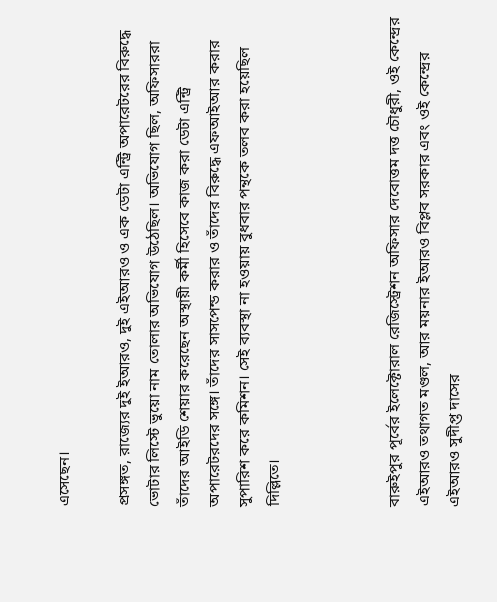এসেছেন।

প্রসঙ্গত, রাজ্যের দুই ইআরও, দুই এইআরও ও এক ডেটা এন্ট্রি অপারেটরের বিরুদ্ধে ভোটার লিস্টে ভুয়ো নাম তোলার অভিযোগ উঠেছিল। অভিযোগ ছিল, অফিসাররা তাঁদের আইডি শেয়ার করেছেন অস্থায়ী কর্মী হিসেবে কাজ করা ডেটা এন্ট্রি অপারেটরদের সঙ্গে। তাঁদের সাসপেন্ড করার ও তাঁদের বিরুদ্ধে এফআইআর করার সুপারিশ করে কমিশন। সেই ব্যবস্থা না হওয়ায় বুধবার পন্থকে তলব করা হয়েছিল দিল্লিতে।



বারুইপুর পূর্বের ইলেক্টোরাল রেজিস্ট্রেশন অফিসার দেবোত্তম দত্ত চৌধুরী, ওই কেন্দ্রের এইআরও তথাগত মণ্ডল, আর ময়নার ইআরও বিপ্লব সরকার এবং ওই কেন্দ্রের এইআরও সুদীপ্ত দাসের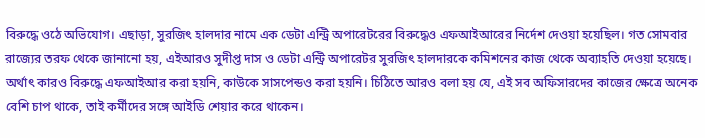বিরুদ্ধে ওঠে অভিযোগ। এছাড়া, সুরজিৎ হালদার নামে এক ডেটা এন্ট্রি অপারেটরের বিরুদ্ধেও এফআইআরের নির্দেশ দেওয়া হয়েছিল। গত সোমবার রাজ্যের তরফ থেকে জানানো হয়, এইআরও সুদীপ্ত দাস ও ডেটা এন্ট্রি অপারেটর সুরজিৎ হালদারকে কমিশনের কাজ থেকে অব্যাহতি দেওয়া হয়েছে। অর্থাৎ কারও বিরুদ্ধে এফআইআর করা হয়নি, কাউকে সাসপেন্ডও করা হয়নি। চিঠিতে আরও বলা হয় যে, এই সব অফিসারদের কাজের ক্ষেত্রে অনেক বেশি চাপ থাকে, তাই কর্মীদের সঙ্গে আইডি শেয়ার করে থাকেন।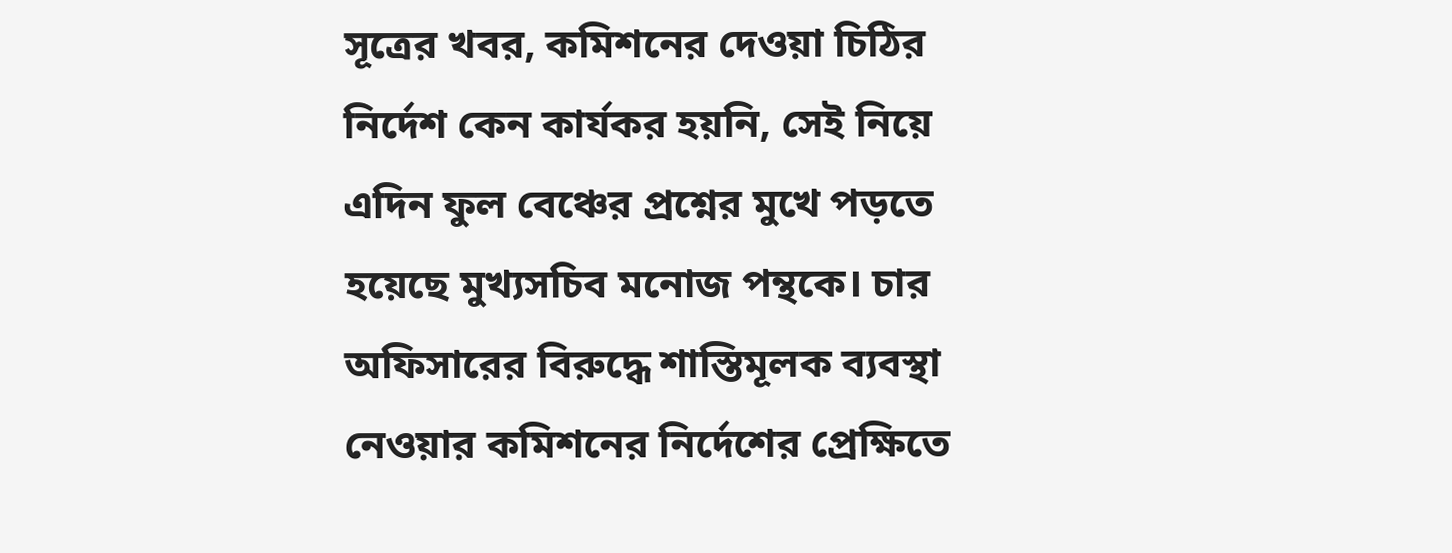সূত্রের খবর, কমিশনের দেওয়া চিঠির নির্দেশ কেন কার্যকর হয়নি, সেই নিয়ে এদিন ফুল বেঞ্চের প্রশ্নের মুখে পড়তে হয়েছে মুখ্যসচিব মনোজ পন্থকে। চার অফিসারের বিরুদ্ধে শাস্তিমূলক ব্যবস্থা নেওয়ার কমিশনের নির্দেশের প্রেক্ষিতে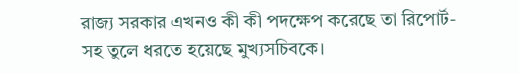রাজ্য সরকার এখনও কী কী পদক্ষেপ করেছে তা রিপোর্ট-সহ তুলে ধরতে হয়েছে মুখ্যসচিবকে।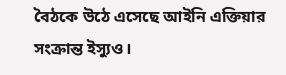বৈঠকে উঠে এসেছে আইনি এক্তিয়ার সংক্রান্ত ইস্যুও।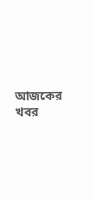আজকের খবর